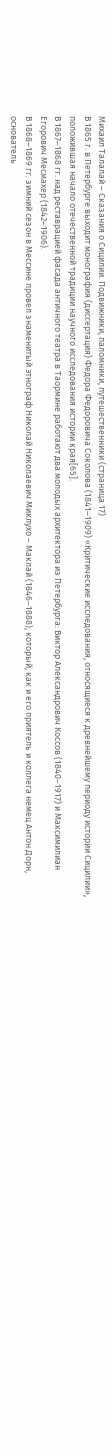Михаил Талалай – Сказания о Сицилии. Подвижники, паломники, путешественники (страница 17)
В 1865 г. в Петербурге выходит монография (диссертация) Федора Федоровича Соколова (1841–1909) «Критические исследования, относящиеся к древнейшему периоду истории Сицилии», положившая начало отечественной традиции научного исследования истории края[65].
В 1867–1868 гг. над реставрацией фасада античного театра в Таормине работают два молодых архитектора из Петербурга: Виктор Александрович Коссов (1840–1917) и Максимилиан Егорович Месмахер (1842–1906).
В 1868–1869 гг. зимний сезон в Мессине провел знаменитый этнограф Николай Николаевич Миклухо – Маклай (1846–1888), который, как и его приятель и коллега немец Антон Дорн, основатель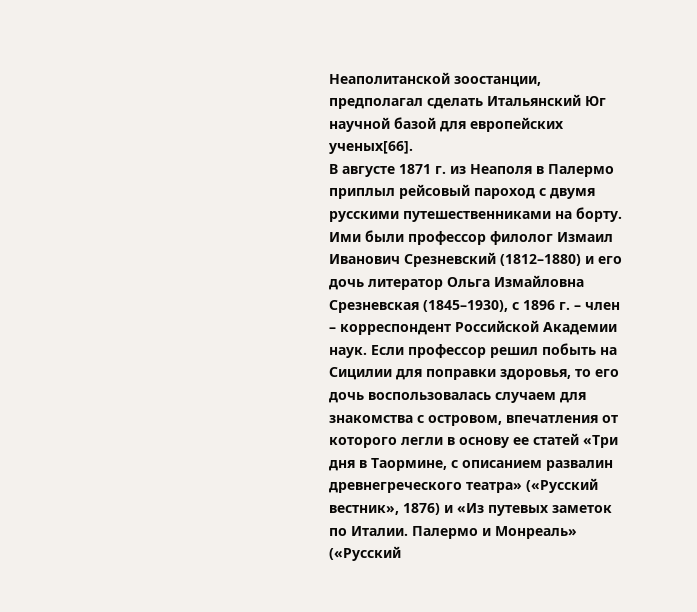Неаполитанской зоостанции, предполагал сделать Итальянский Юг научной базой для европейских ученых[66].
В августе 1871 г. из Неаполя в Палермо приплыл рейсовый пароход с двумя русскими путешественниками на борту. Ими были профессор филолог Измаил Иванович Срезневский (1812–1880) и его дочь литератор Ольга Измайловна Срезневская (1845–1930), с 1896 г. – член – корреспондент Российской Академии наук. Если профессор решил побыть на Сицилии для поправки здоровья, то его дочь воспользовалась случаем для знакомства с островом, впечатления от которого легли в основу ее статей «Три дня в Таормине, с описанием развалин древнегреческого театра» («Русский вестник», 1876) и «Из путевых заметок по Италии. Палермо и Монреаль» («Русский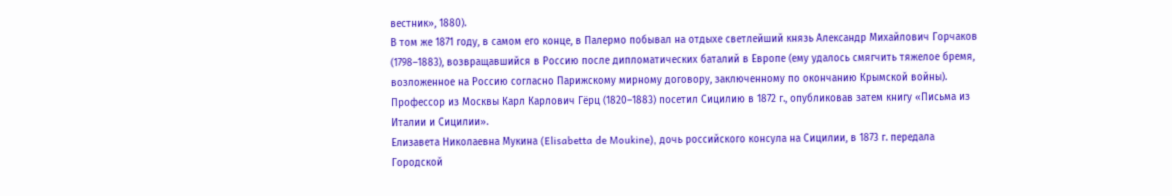вестник», 1880).
В том же 1871 году, в самом его конце, в Палермо побывал на отдыхе светлейший князь Александр Михайлович Горчаков (1798–1883), возвращавшийся в Россию после дипломатических баталий в Европе (ему удалось смягчить тяжелое бремя, возложенное на Россию согласно Парижскому мирному договору, заключенному по окончанию Крымской войны).
Профессор из Москвы Карл Карлович Гёрц (1820–1883) посетил Сицилию в 1872 г., опубликовав затем книгу «Письма из Италии и Сицилии».
Елизавета Николаевна Мукина (Elisabetta de Moukine), дочь российского консула на Сицилии, в 1873 г. передала Городской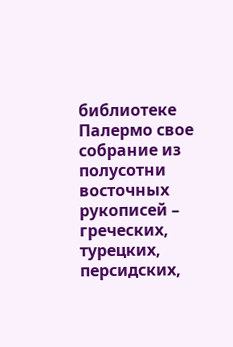библиотеке Палермо свое собрание из полусотни восточных рукописей – греческих, турецких, персидских,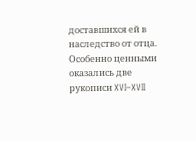доставшихся ей в наследство от отца. Особенно ценными оказались две рукописи XVI–XVII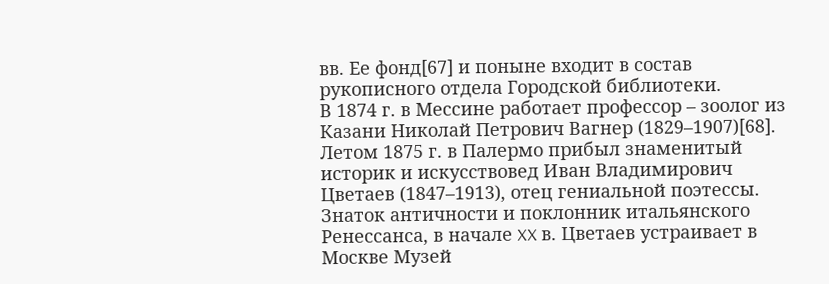вв. Ее фонд[67] и поныне входит в состав рукописного отдела Городской библиотеки.
В 1874 г. в Мессине работает профессор – зоолог из Казани Николай Петрович Вагнер (1829–1907)[68].
Летом 1875 г. в Палермо прибыл знаменитый историк и искусствовед Иван Владимирович Цветаев (1847–1913), отец гениальной поэтессы. Знаток античности и поклонник итальянского Ренессанса, в начале XX в. Цветаев устраивает в Москве Музей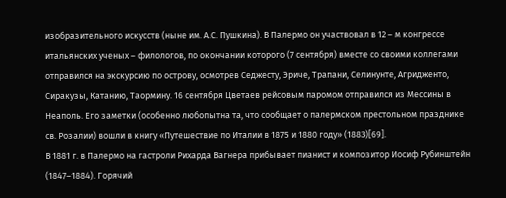изобразительного искусств (ныне им. А.С. Пушкина). В Палермо он участвовал в 12 – м конгрессе итальянских ученых – филологов, по окончании которого (7 сентября) вместе со своими коллегами отправился на экскурсию по острову, осмотрев Седжесту, Эриче, Трапани, Селинунте, Агридженто, Сиракузы, Катанию, Таормину. 16 сентября Цветаев рейсовым паромом отправился из Мессины в Неаполь. Его заметки (особенно любопытна та, что сообщает о палермском престольном празднике св. Розалии) вошли в книгу «Путешествие по Италии в 1875 и 1880 году» (1883)[69].
В 1881 г. в Палермо на гастроли Рихарда Вагнера прибывает пианист и композитор Иосиф Рубинштейн (1847–1884). Горячий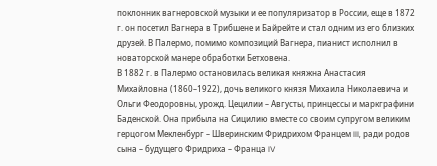поклонник вагнеровской музыки и ее популяризатор в России, еще в 1872 г. он посетил Вагнера в Трибшене и Байрейте и стал одним из его близких друзей. В Палермо, помимо композиций Вагнера, пианист исполнил в новаторской манере обработки Бетховена.
В 1882 г. в Палермо остановилась великая княжна Анастасия Михайловна (1860–1922), дочь великого князя Михаила Николаевича и Ольги Феодоровны, урожд. Цецилии – Августы, принцессы и маркграфини Баденской. Она прибыла на Сицилию вместе со своим супругом великим герцогом Мекленбург – Шверинским Фридрихом Францем III, ради родов сына – будущего Фридриха – Франца IV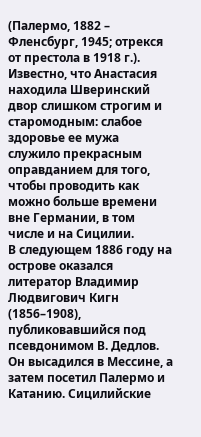(Палермо, 1882 – Фленсбург, 1945; отрекся от престола в 1918 г.). Известно, что Анастасия находила Шверинский двор слишком строгим и старомодным: слабое здоровье ее мужа служило прекрасным оправданием для того, чтобы проводить как можно больше времени вне Германии, в том числе и на Сицилии.
В следующем 1886 году на острове оказался литератор Владимир Людвигович Кигн (1856–1908), публиковавшийся под псевдонимом В. Дедлов. Он высадился в Мессине, а затем посетил Палермо и Катанию. Сицилийские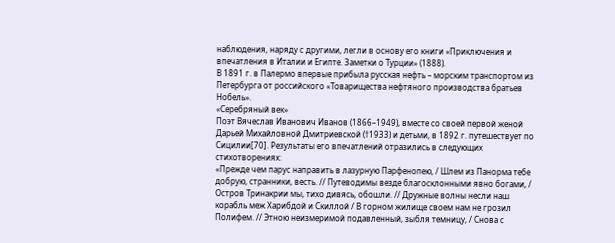наблюдения, наряду с другими, легли в основу его книги «Приключения и впечатления в Италии и Египте. Заметки о Турции» (1888).
В 1891 г. в Палермо впервые прибыла русская нефть – морским транспортом из Петербурга от российского «Товарищества нефтяного производства братьев Нобель».
«Серебряный век»
Поэт Вячеслав Иванович Иванов (1866–1949), вместе со своей первой женой Дарьей Михайловной Дмитриевской (†1933) и детьми, в 1892 г. путешествует по Сицилии[70]. Результаты его впечатлений отразились в следующих стихотворениях:
«Прежде чем парус направить в лазурную Парфенопею, / Шлем из Панорма тебе добрую, странники, весть. // Путеводимы везде благосклонными явно богами, / Остров Тринакрии мы, тихо дивясь, обошли. // Дружные волны несли наш корабль меж Харибдой и Скиллой / В горном жилище своем нам не грозил Полифем. // Этною неизмеримой подавленный, зыбля темницу, / Снова с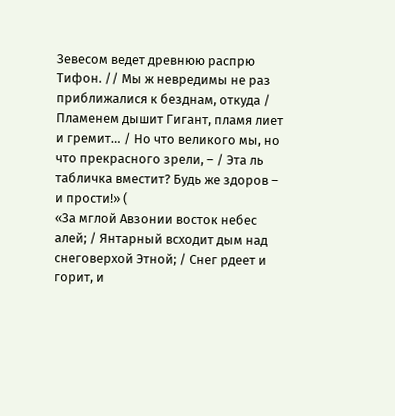Зевесом ведет древнюю распрю Тифон. // Мы ж невредимы не раз приближалися к безднам, откуда / Пламенем дышит Гигант, пламя лиет и гремит… / Но что великого мы, но что прекрасного зрели, – / Эта ль табличка вместит? Будь же здоров – и прости!» (
«За мглой Авзонии восток небес алей; / Янтарный всходит дым над снеговерхой Этной; / Снег рдеет и горит, и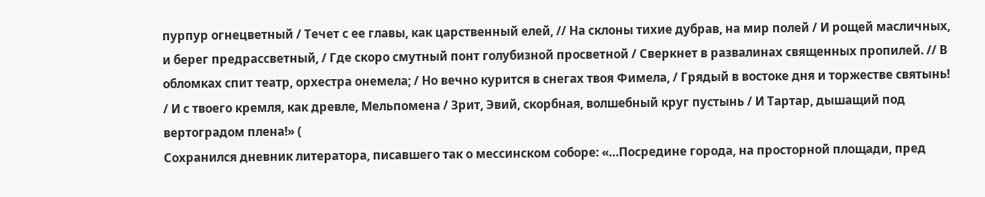пурпур огнецветный / Течет с ее главы, как царственный елей, // На склоны тихие дубрав, на мир полей / И рощей масличных, и берег предрассветный, / Где скоро смутный понт голубизной просветной / Сверкнет в развалинах священных пропилей. // В обломках спит театр, орхестра онемела; / Но вечно курится в снегах твоя Фимела, / Грядый в востоке дня и торжестве святынь! / И с твоего кремля, как древле, Мельпомена / Зрит, Эвий, скорбная, волшебный круг пустынь / И Тартар, дышащий под вертоградом плена!» (
Сохранился дневник литератора, писавшего так о мессинском соборе: «…Посредине города, на просторной площади, пред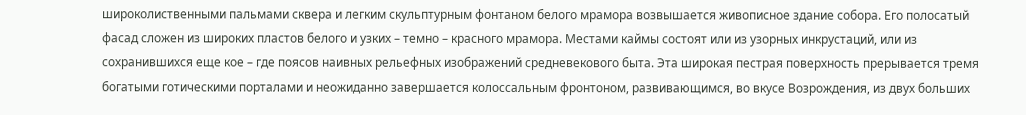широколиственными пальмами сквера и легким скульптурным фонтаном белого мрамора возвышается живописное здание собора. Его полосатый фасад сложен из широких пластов белого и узких – темно – красного мрамора. Местами каймы состоят или из узорных инкрустаций, или из сохранившихся еще кое – где поясов наивных рельефных изображений средневекового быта. Эта широкая пестрая поверхность прерывается тремя богатыми готическими порталами и неожиданно завершается колоссальным фронтоном, развивающимся, во вкусе Возрождения, из двух больших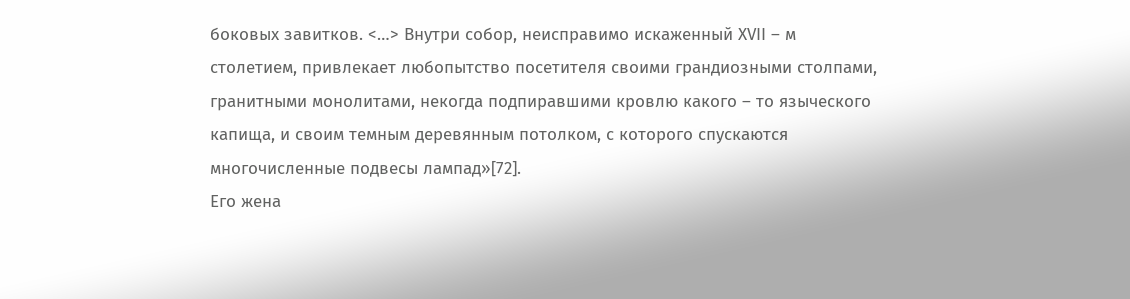боковых завитков. <…> Внутри собор, неисправимо искаженный XVII – м столетием, привлекает любопытство посетителя своими грандиозными столпами, гранитными монолитами, некогда подпиравшими кровлю какого – то языческого капища, и своим темным деревянным потолком, с которого спускаются многочисленные подвесы лампад»[72].
Его жена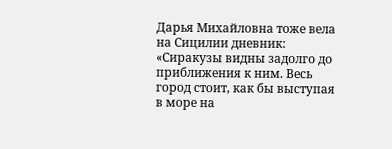Дарья Михайловна тоже вела на Сицилии дневник: «Сиракузы видны задолго до приближения к ним. Весь город стоит, как бы выступая в море на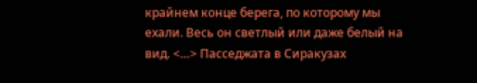крайнем конце берега, по которому мы ехали. Весь он светлый или даже белый на вид. <…> Пасседжата в Сиракузах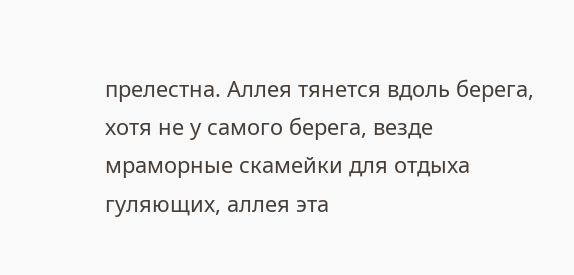прелестна. Аллея тянется вдоль берега, хотя не у самого берега, везде мраморные скамейки для отдыха гуляющих, аллея эта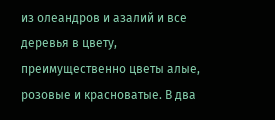из олеандров и азалий и все деревья в цвету, преимущественно цветы алые, розовые и красноватые. В два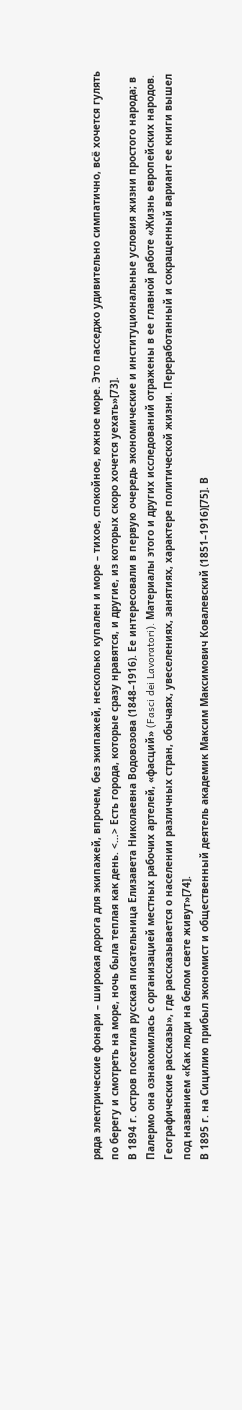ряда электрические фонари – широкая дорога для экипажей, впрочем, без экипажей, несколько купален и море – тихое, спокойное, южное море. Это пасседжо удивительно симпатично, всё хочется гулять по берегу и смотреть на море, ночь была теплая как день. <…> Есть города, которые сразу нравятся, и другие, из которых скоро хочется уехать»[73].
В 1894 г. остров посетила русская писательница Елизавета Николаевна Водовозова (1848–1916). Ее интересовали в первую очередь экономические и институциональные условия жизни простого народа; в Палермо она ознакомилась с организацией местных рабочих артелей, «фасций» (Fasci dei Lavoratori). Материалы этого и других исследований отражены в ее главной работе «Жизнь европейских народов. Географические рассказы», где рассказывается о населении различных стран, обычаях, увеселениях, занятиях, характере политической жизни. Переработанный и сокращенный вариант ее книги вышел под названием «Как люди на белом свете живут»[74].
В 1895 г. на Сицилию прибыл экономист и общественный деятель академик Максим Максимович Ковалевский (1851–1916)[75]. В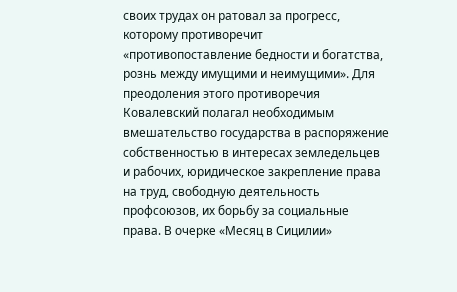своих трудах он ратовал за прогресс, которому противоречит «противопоставление бедности и богатства, рознь между имущими и неимущими». Для преодоления этого противоречия Ковалевский полагал необходимым вмешательство государства в распоряжение собственностью в интересах земледельцев и рабочих, юридическое закрепление права на труд, свободную деятельность профсоюзов, их борьбу за социальные права. В очерке «Месяц в Сицилии»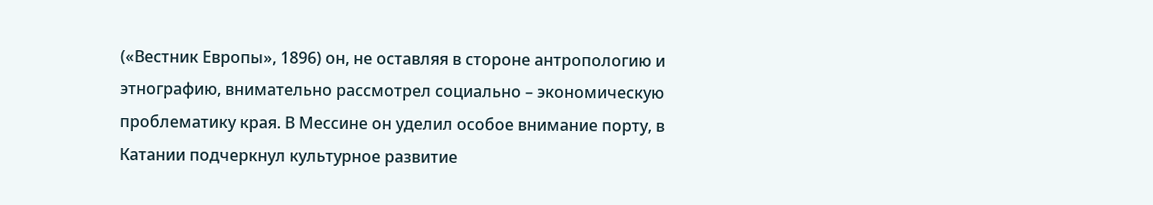(«Вестник Европы», 1896) он, не оставляя в стороне антропологию и этнографию, внимательно рассмотрел социально – экономическую проблематику края. В Мессине он уделил особое внимание порту, в Катании подчеркнул культурное развитие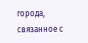города, связанное с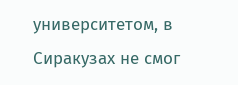университетом, в Сиракузах не смог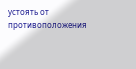устоять от противоположения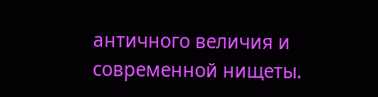античного величия и современной нищеты.